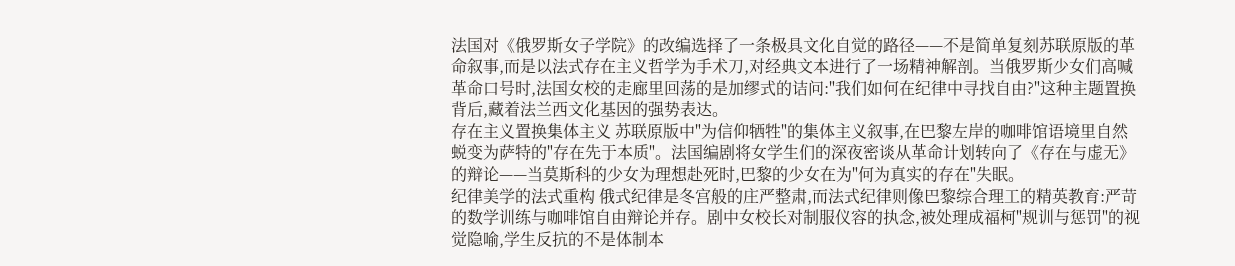法国对《俄罗斯女子学院》的改编选择了一条极具文化自觉的路径——不是简单复刻苏联原版的革命叙事,而是以法式存在主义哲学为手术刀,对经典文本进行了一场精神解剖。当俄罗斯少女们高喊革命口号时,法国女校的走廊里回荡的是加缪式的诘问:"我们如何在纪律中寻找自由?"这种主题置换背后,藏着法兰西文化基因的强势表达。
存在主义置换集体主义 苏联原版中"为信仰牺牲"的集体主义叙事,在巴黎左岸的咖啡馆语境里自然蜕变为萨特的"存在先于本质"。法国编剧将女学生们的深夜密谈从革命计划转向了《存在与虚无》的辩论——当莫斯科的少女为理想赴死时,巴黎的少女在为"何为真实的存在"失眠。
纪律美学的法式重构 俄式纪律是冬宫般的庄严整肃,而法式纪律则像巴黎综合理工的精英教育:严苛的数学训练与咖啡馆自由辩论并存。剧中女校长对制服仪容的执念,被处理成福柯"规训与惩罚"的视觉隐喻,学生反抗的不是体制本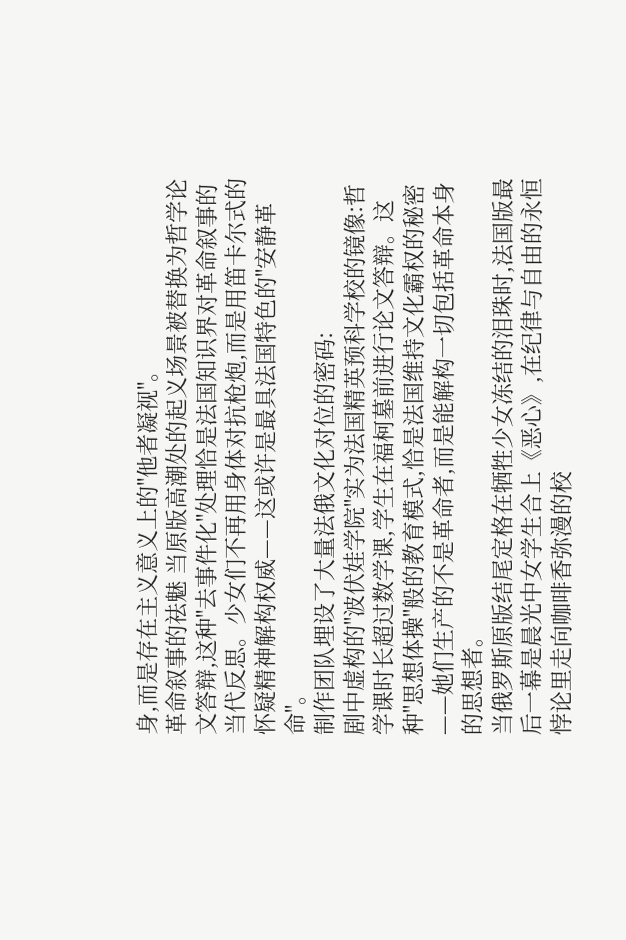身,而是存在主义意义上的"他者凝视"。
革命叙事的祛魅 当原版高潮处的起义场景被替换为哲学论文答辩,这种"去事件化"处理恰是法国知识界对革命叙事的当代反思。少女们不再用身体对抗枪炮,而是用笛卡尔式的怀疑精神解构权威——这或许是最具法国特色的"安静革命"。
制作团队埋设了大量法俄文化对位的密码:
剧中虚构的"波伏娃学院"实为法国精英预科学校的镜像:哲学课时长超过数学课,学生在福柯墓前进行论文答辩。这种"思想体操"般的教育模式,恰是法国维持文化霸权的秘密——她们生产的不是革命者,而是能解构一切包括革命本身的思想者。
当俄罗斯原版结尾定格在牺牲少女冻结的泪珠时,法国版最后一幕是晨光中女学生合上《恶心》,在纪律与自由的永恒悖论里走向咖啡香弥漫的校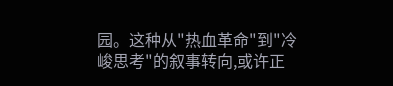园。这种从"热血革命"到"冷峻思考"的叙事转向,或许正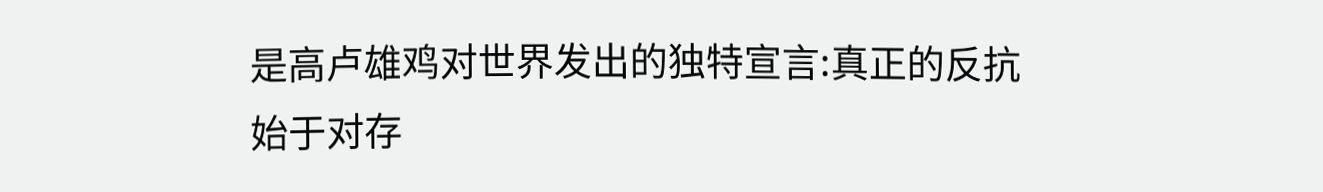是高卢雄鸡对世界发出的独特宣言:真正的反抗始于对存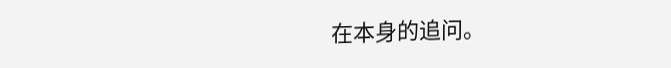在本身的追问。